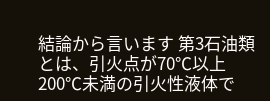結論から言います 第3石油類とは、引火点が70℃以上200℃未満の引火性液体で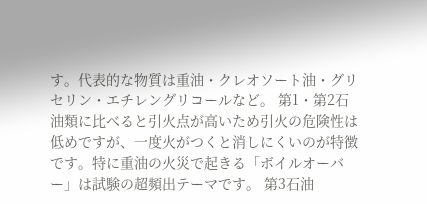す。代表的な物質は重油・クレオソート油・グリセリン・エチレングリコールなど。 第1・第2石油類に比べると引火点が高いため引火の危険性は低めですが、一度火がつくと消しにくいのが特徴です。特に重油の火災で起きる「ボイルオーバー」は試験の超頻出テーマです。 第3石油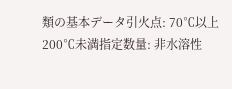類の基本データ引火点: 70℃以上200℃未満指定数量: 非水溶性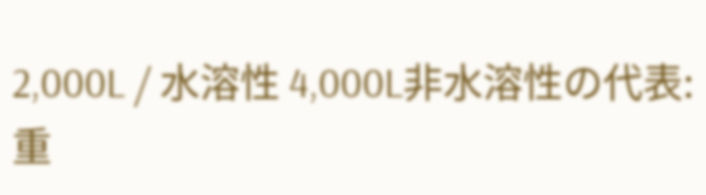2,000L / 水溶性 4,000L非水溶性の代表: 重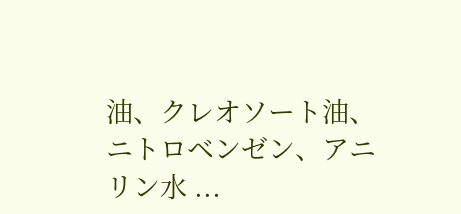油、クレオソート油、ニトロベンゼン、アニリン水 ...